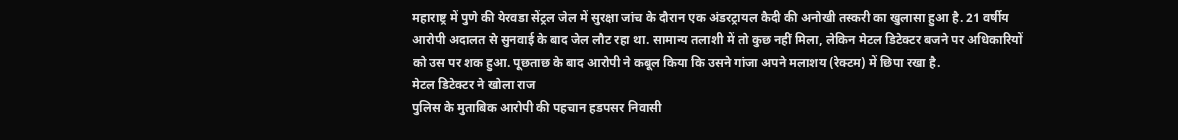महाराष्ट्र में पुणे की येरवडा सेंट्रल जेल में सुरक्षा जांच के दौरान एक अंडरट्रायल कैदी की अनोखी तस्करी का खुलासा हुआ है. 21 वर्षीय आरोपी अदालत से सुनवाई के बाद जेल लौट रहा था. सामान्य तलाशी में तो कुछ नहीं मिला, लेकिन मेटल डिटेक्टर बजने पर अधिकारियों को उस पर शक हुआ. पूछताछ के बाद आरोपी ने कबूल किया कि उसने गांजा अपने मलाशय (रेक्टम) में छिपा रखा है.
मेटल डिटेक्टर ने खोला राज
पुलिस के मुताबिक आरोपी की पहचान हडपसर निवासी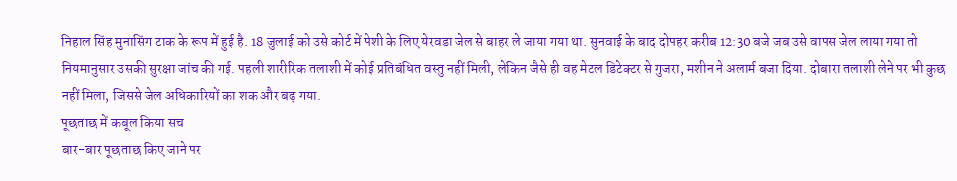निहाल सिंह मुनासिंग टाक के रूप में हुई है. 18 जुलाई को उसे कोर्ट में पेशी के लिए येरवडा जेल से बाहर ले जाया गया था. सुनवाई के बाद दोपहर करीब 12:30 बजे जब उसे वापस जेल लाया गया तो नियमानुसार उसकी सुरक्षा जांच की गई. पहली शारीरिक तलाशी में कोई प्रतिबंधित वस्तु नहीं मिली, लेकिन जैसे ही वह मेटल डिटेक्टर से गुजरा, मशीन ने अलार्म बजा दिया. दोबारा तलाशी लेने पर भी कुछ नहीं मिला, जिससे जेल अधिकारियों का शक और बढ़ गया.
पूछताछ में कबूल किया सच
बार-बार पूछताछ किए जाने पर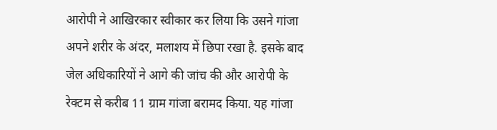आरोपी ने आखिरकार स्वीकार कर लिया कि उसने गांजा अपने शरीर के अंदर, मलाशय में छिपा रखा है. इसके बाद जेल अधिकारियों ने आगे की जांच की और आरोपी के रेक्टम से करीब 11 ग्राम गांजा बरामद किया. यह गांजा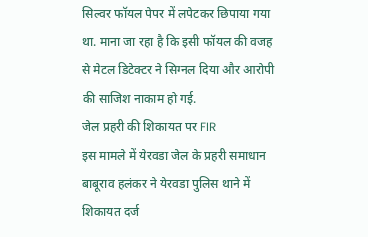सिल्वर फॉयल पेपर में लपेटकर छिपाया गया था. माना जा रहा है कि इसी फॉयल की वजह से मेटल डिटेक्टर ने सिग्नल दिया और आरोपी की साजिश नाकाम हो गई.
जेल प्रहरी की शिकायत पर FIR
इस मामले में येरवडा जेल के प्रहरी समाधान बाबूराव हलंकर ने येरवडा पुलिस थाने में शिकायत दर्ज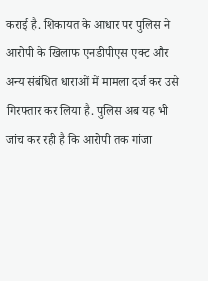कराई है. शिकायत के आधार पर पुलिस ने आरोपी के खिलाफ एनडीपीएस एक्ट और अन्य संबंधित धाराओं में मामला दर्ज कर उसे गिरफ्तार कर लिया है. पुलिस अब यह भी जांच कर रही है कि आरोपी तक गांजा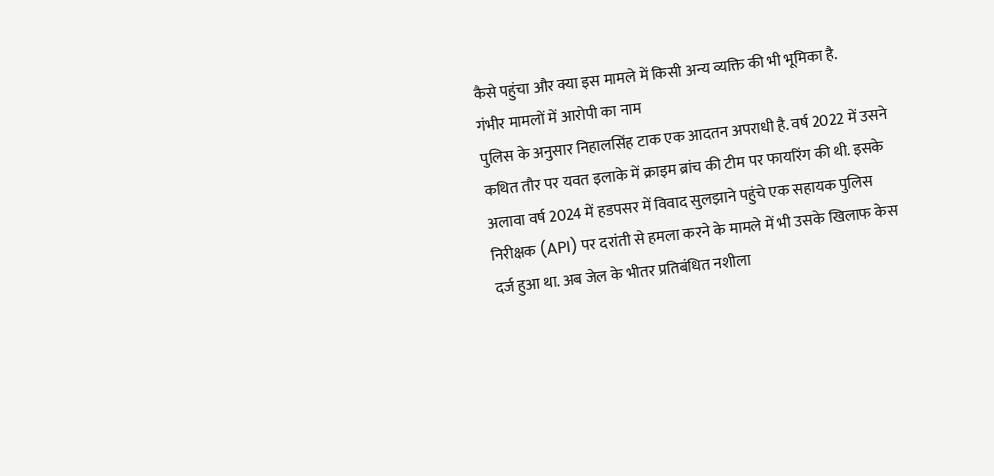कैसे पहुंचा और क्या इस मामले में किसी अन्य व्यक्ति की भी भूमिका है.
गंभीर मामलों में आरोपी का नाम
पुलिस के अनुसार निहालसिंह टाक एक आदतन अपराधी है. वर्ष 2022 में उसने कथित तौर पर यवत इलाके में क्राइम ब्रांच की टीम पर फायरिंग की थी. इसके अलावा वर्ष 2024 में हडपसर में विवाद सुलझाने पहुंचे एक सहायक पुलिस निरीक्षक (API) पर दरांती से हमला करने के मामले में भी उसके खिलाफ केस दर्ज हुआ था. अब जेल के भीतर प्रतिबंधित नशीला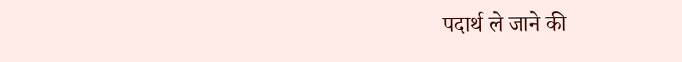पदार्थ ले जाने की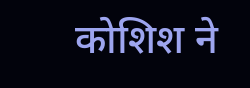कोशिश ने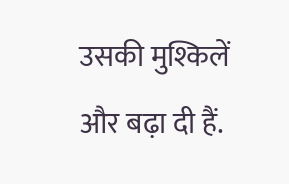उसकी मुश्किलें और बढ़ा दी हैं.